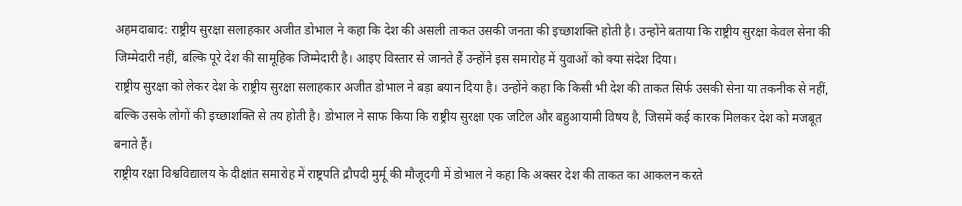अहमदाबाद: राष्ट्रीय सुरक्षा सलाहकार अजीत डोभाल ने कहा कि देश की असली ताकत उसकी जनता की इच्छाशक्ति होती है। उन्होंने बताया कि राष्ट्रीय सुरक्षा केवल सेना की जिम्मेदारी नहीं, बल्कि पूरे देश की सामूहिक जिम्मेदारी है। आइए विस्तार से जानते हैं उन्होंने इस समारोह में युवाओं को क्या संदेश दिया।
राष्ट्रीय सुरक्षा को लेकर देश के राष्ट्रीय सुरक्षा सलाहकार अजीत डोभाल ने बड़ा बयान दिया है। उन्होंने कहा कि किसी भी देश की ताकत सिर्फ उसकी सेना या तकनीक से नहीं, बल्कि उसके लोगों की इच्छाशक्ति से तय होती है। डोभाल ने साफ किया कि राष्ट्रीय सुरक्षा एक जटिल और बहुआयामी विषय है, जिसमें कई कारक मिलकर देश को मजबूत बनाते हैं।
राष्ट्रीय रक्षा विश्वविद्यालय के दीक्षांत समारोह में राष्ट्रपति द्रौपदी मुर्मू की मौजूदगी में डोभाल ने कहा कि अक्सर देश की ताकत का आकलन करते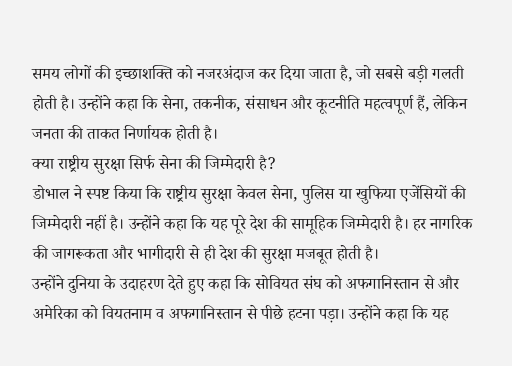समय लोगों की इच्छाशक्ति को नजरअंदाज कर दिया जाता है, जो सबसे बड़ी गलती होती है। उन्होंने कहा कि सेना, तकनीक, संसाधन और कूटनीति महत्वपूर्ण हैं, लेकिन जनता की ताकत निर्णायक होती है।
क्या राष्ट्रीय सुरक्षा सिर्फ सेना की जिम्मेदारी है?
डोभाल ने स्पष्ट किया कि राष्ट्रीय सुरक्षा केवल सेना, पुलिस या खुफिया एजेंसियों की जिम्मेदारी नहीं है। उन्होंने कहा कि यह पूरे देश की सामूहिक जिम्मेदारी है। हर नागरिक की जागरूकता और भागीदारी से ही देश की सुरक्षा मजबूत होती है।
उन्होंने दुनिया के उदाहरण देते हुए कहा कि सोवियत संघ को अफगानिस्तान से और अमेरिका को वियतनाम व अफगानिस्तान से पीछे हटना पड़ा। उन्होंने कहा कि यह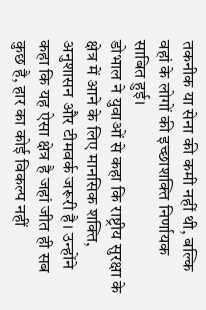तकनीक या सेना की कमी नहीं थी, बल्कि वहां के लोगों की इच्छाशक्ति निर्णायक साबित हुई।
डोभाल ने युवाओं से कहा कि राष्ट्रीय सुरक्षा के क्षेत्र में आने के लिए मानसिक शक्ति, अनुशासन और टीमवर्क जरूरी है। उन्होंने कहा कि यह ऐसा क्षेत्र है जहां जीत ही सब कुछ है, हार का कोई विकल्प नहीं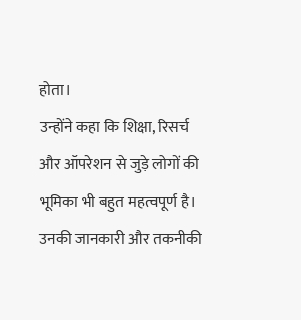होता।
उन्होंने कहा कि शिक्षा, रिसर्च और ऑपरेशन से जुड़े लोगों की भूमिका भी बहुत महत्वपूर्ण है। उनकी जानकारी और तकनीकी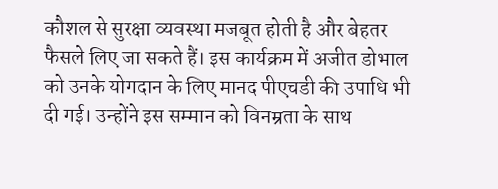कौशल से सुरक्षा व्यवस्था मजबूत होती है और बेहतर फैसले लिए जा सकते हैं। इस कार्यक्रम में अजीत डोभाल को उनके योगदान के लिए मानद पीएचडी की उपाधि भी दी गई। उन्होंने इस सम्मान को विनम्रता के साथ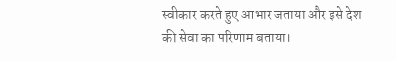स्वीकार करते हुए आभार जताया और इसे देश की सेवा का परिणाम बताया।